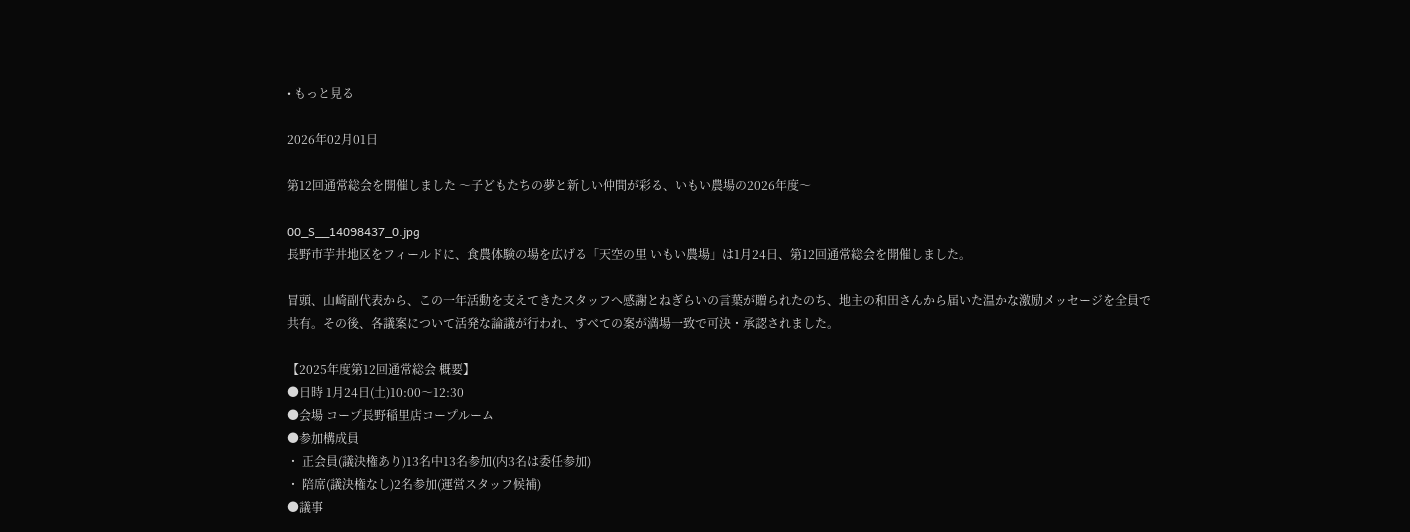• もっと見る

2026年02月01日

第12回通常総会を開催しました 〜子どもたちの夢と新しい仲間が彩る、いもい農場の2026年度〜

00_S__14098437_0.jpg
長野市芋井地区をフィールドに、食農体験の場を広げる「天空の里 いもい農場」は1月24日、第12回通常総会を開催しました。

冒頭、山崎副代表から、この一年活動を支えてきたスタッフへ感謝とねぎらいの言葉が贈られたのち、地主の和田さんから届いた温かな激励メッセージを全員で共有。その後、各議案について活発な論議が行われ、すべての案が満場一致で可決・承認されました。

【2025年度第12回通常総会 概要】
●日時 1月24日(土)10:00〜12:30
●会場 コープ長野稲里店コープルーム
●参加構成員
・ 正会員(議決権あり)13名中13名参加(内3名は委任参加)
・ 陪席(議決権なし)2名参加(運営スタッフ候補)
●議事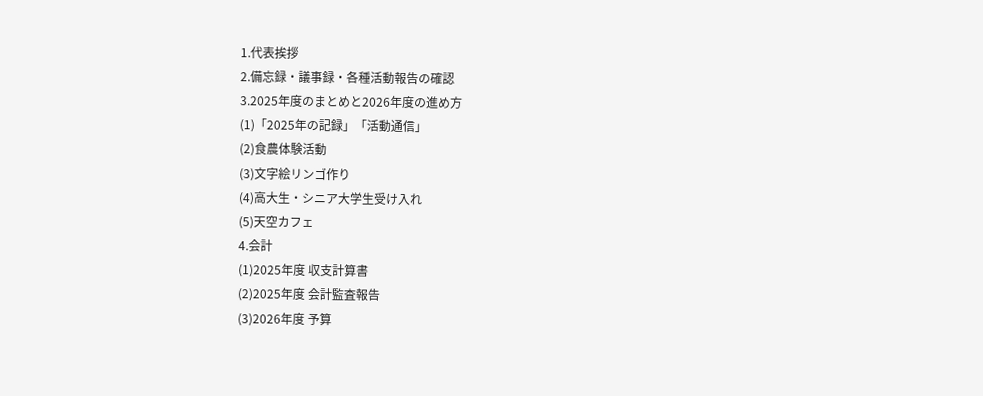1.代表挨拶
2.備忘録・議事録・各種活動報告の確認
3.2025年度のまとめと2026年度の進め方
(1)「2025年の記録」「活動通信」
(2)食農体験活動
(3)文字絵リンゴ作り
(4)高大生・シニア大学生受け入れ
(5)天空カフェ
4.会計
(1)2025年度 収支計算書
(2)2025年度 会計監査報告
(3)2026年度 予算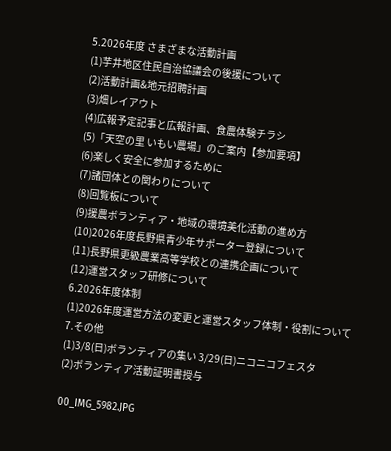5.2026年度 さまざまな活動計画
(1)芋井地区住民自治協議会の後援について
(2)活動計画&地元招聘計画
(3)畑レイアウト
(4)広報予定記事と広報計画、食農体験チラシ
(5)「天空の里 いもい農場」のご案内【参加要項】
(6)楽しく安全に参加するために
(7)諸団体との関わりについて
(8)回覧板について
(9)援農ボランティア・地域の環境美化活動の進め方
(10)2026年度長野県青少年サポーター登録について
(11)長野県更級農業高等学校との連携企画について
(12)運営スタッフ研修について
6.2026年度体制
(1)2026年度運営方法の変更と運営スタッフ体制・役割について
7.その他
(1)3/8(日)ボランティアの集い 3/29(日)ニコニコフェスタ
(2)ボランティア活動証明書授与

00_IMG_5982.JPG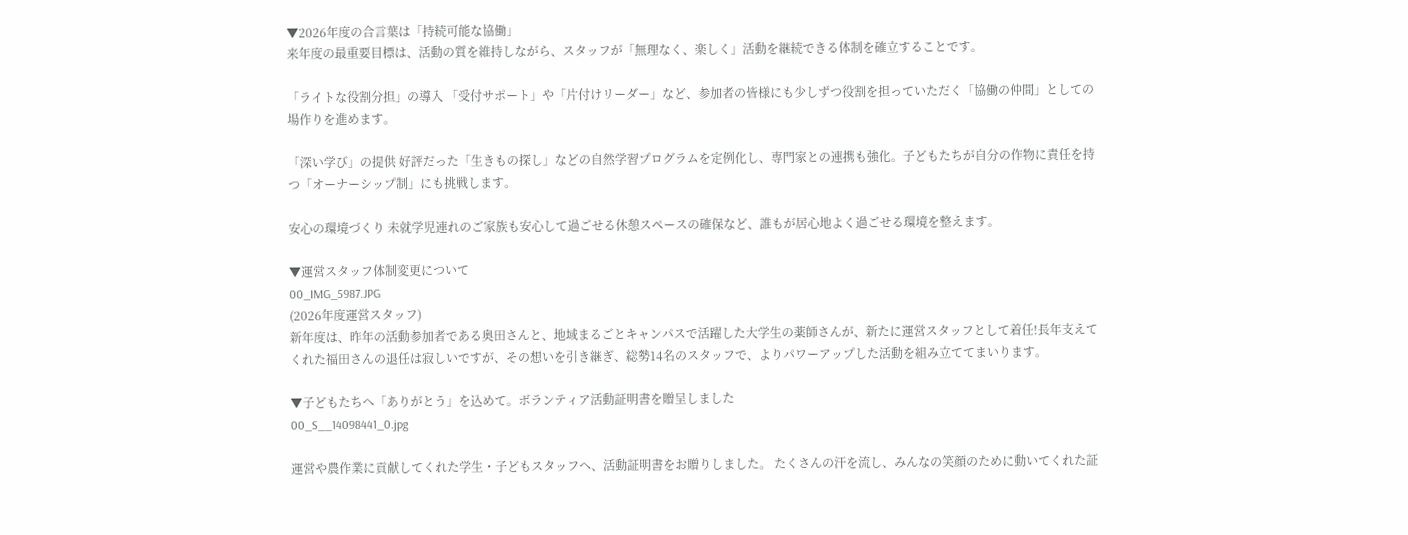▼2026年度の合言葉は「持続可能な協働」
来年度の最重要目標は、活動の質を維持しながら、スタッフが「無理なく、楽しく」活動を継続できる体制を確立することです。

「ライトな役割分担」の導入 「受付サポート」や「片付けリーダー」など、参加者の皆様にも少しずつ役割を担っていただく「協働の仲間」としての場作りを進めます。

「深い学び」の提供 好評だった「生きもの探し」などの自然学習プログラムを定例化し、専門家との連携も強化。子どもたちが自分の作物に責任を持つ「オーナーシップ制」にも挑戦します。

安心の環境づくり 未就学児連れのご家族も安心して過ごせる休憩スペースの確保など、誰もが居心地よく過ごせる環境を整えます。

▼運営スタッフ体制変更について
00_IMG_5987.JPG
(2026年度運営スタッフ)
新年度は、昨年の活動参加者である奥田さんと、地域まるごとキャンパスで活躍した大学生の薬師さんが、新たに運営スタッフとして着任!長年支えてくれた福田さんの退任は寂しいですが、その想いを引き継ぎ、総勢14名のスタッフで、よりパワーアップした活動を組み立ててまいります。

▼子どもたちへ「ありがとう」を込めて。ボランティア活動証明書を贈呈しました
00_S__14098441_0.jpg

運営や農作業に貢献してくれた学生・子どもスタッフへ、活動証明書をお贈りしました。 たくさんの汗を流し、みんなの笑顔のために動いてくれた証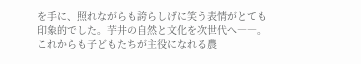を手に、照れながらも誇らしげに笑う表情がとても印象的でした。芋井の自然と文化を次世代へ――。これからも子どもたちが主役になれる農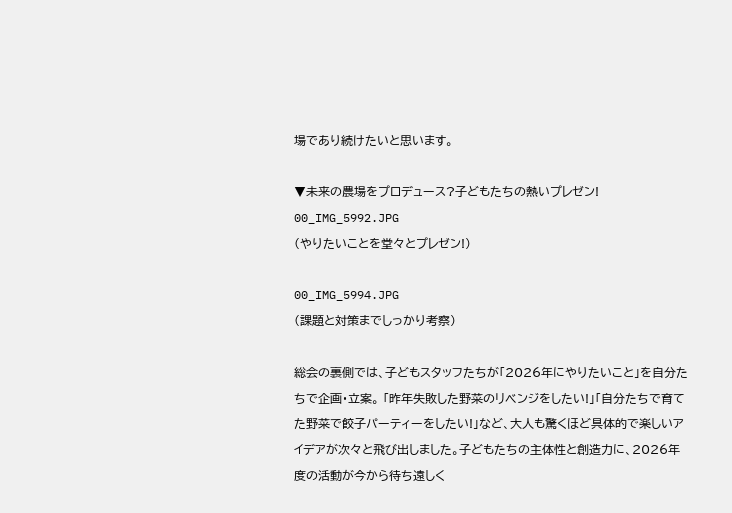場であり続けたいと思います。

▼未来の農場をプロデュース?子どもたちの熱いプレゼン!
00_IMG_5992.JPG
(やりたいことを堂々とプレゼン!)

00_IMG_5994.JPG
(課題と対策までしっかり考察)

総会の裏側では、子どもスタッフたちが「2026年にやりたいこと」を自分たちで企画・立案。 「昨年失敗した野菜のリベンジをしたい!」「自分たちで育てた野菜で餃子パーティーをしたい!」など、大人も驚くほど具体的で楽しいアイデアが次々と飛び出しました。子どもたちの主体性と創造力に、2026年度の活動が今から待ち遠しく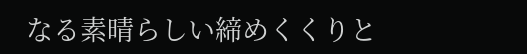なる素晴らしい締めくくりと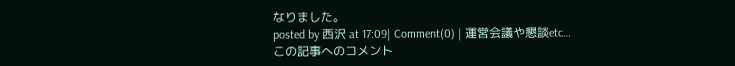なりました。
posted by 西沢 at 17:09| Comment(0) | 運営会議や懇談etc…
この記事へのコメント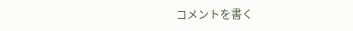コメントを書く